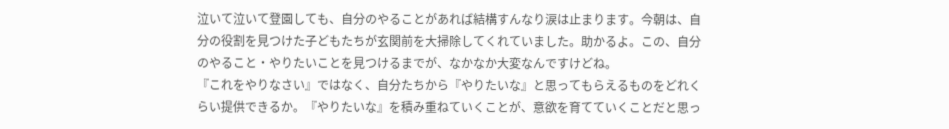泣いて泣いて登園しても、自分のやることがあれば結構すんなり涙は止まります。今朝は、自分の役割を見つけた子どもたちが玄関前を大掃除してくれていました。助かるよ。この、自分のやること・やりたいことを見つけるまでが、なかなか大変なんですけどね。
『これをやりなさい』ではなく、自分たちから『やりたいな』と思ってもらえるものをどれくらい提供できるか。『やりたいな』を積み重ねていくことが、意欲を育てていくことだと思っ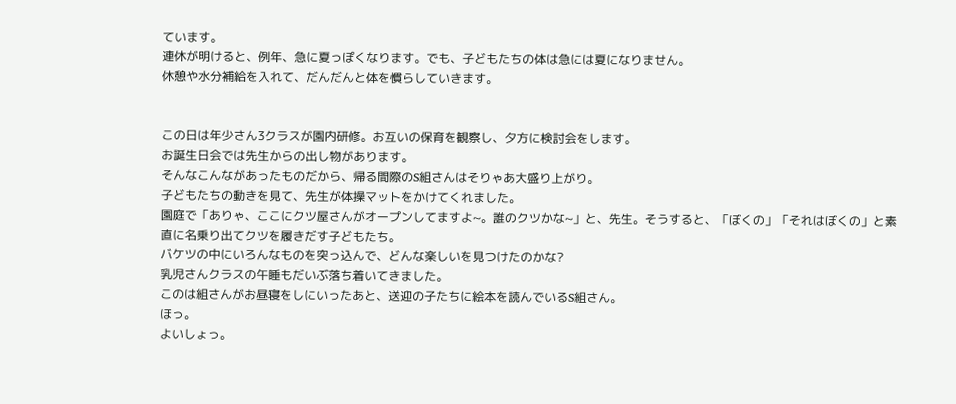ています。
連休が明けると、例年、急に夏っぽくなります。でも、子どもたちの体は急には夏になりません。
休憩や水分補給を入れて、だんだんと体を慣らしていきます。


この日は年少さん3クラスが園内研修。お互いの保育を観察し、夕方に検討会をします。
お誕生日会では先生からの出し物があります。
そんなこんながあったものだから、帰る間際のS組さんはそりゃあ大盛り上がり。
子どもたちの動きを見て、先生が体操マットをかけてくれました。
園庭で「ありゃ、ここにクツ屋さんがオープンしてますよ~。誰のクツかな~」と、先生。そうすると、「ぼくの」「それはぼくの」と素直に名乗り出てクツを履きだす子どもたち。
バケツの中にいろんなものを突っ込んで、どんな楽しいを見つけたのかな?
乳児さんクラスの午睡もだいぶ落ち着いてきました。
このは組さんがお昼寝をしにいったあと、送迎の子たちに絵本を読んでいるS組さん。
ほっ。
よいしょっ。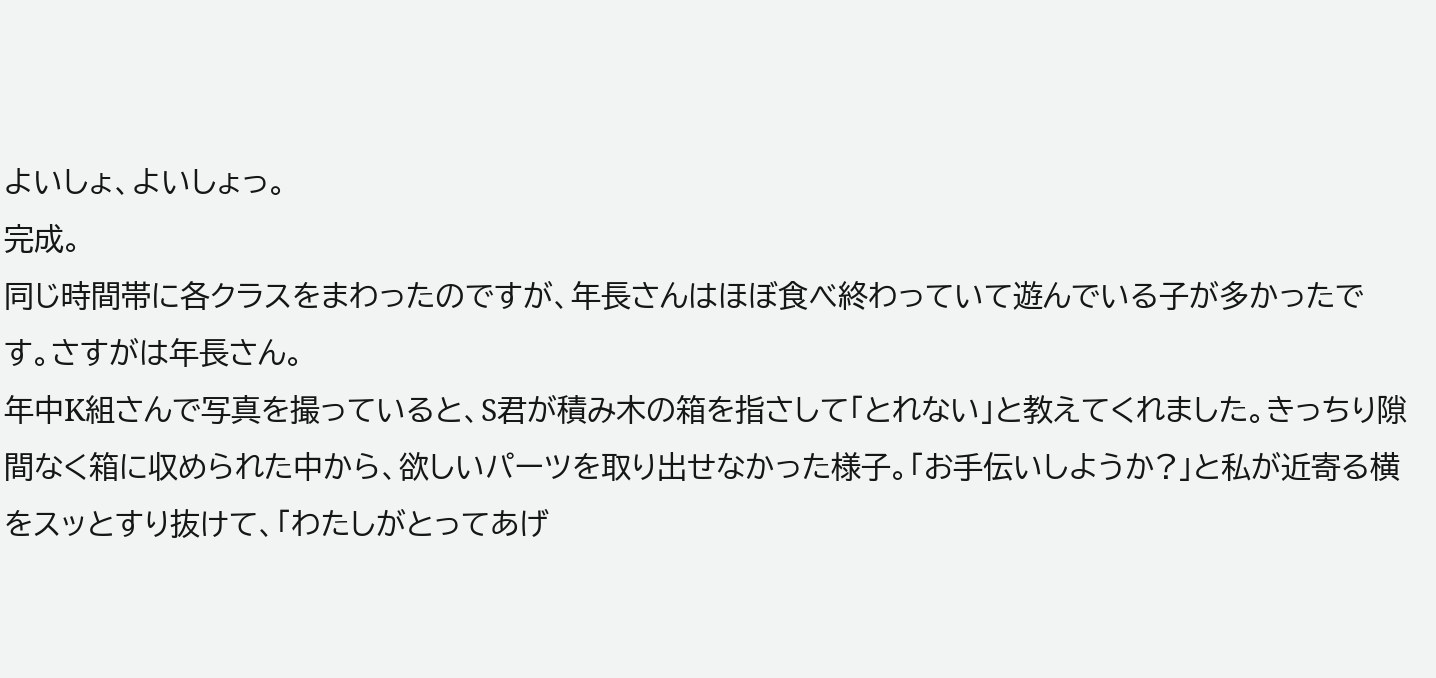よいしょ、よいしょっ。
完成。
同じ時間帯に各クラスをまわったのですが、年長さんはほぼ食べ終わっていて遊んでいる子が多かったです。さすがは年長さん。
年中K組さんで写真を撮っていると、S君が積み木の箱を指さして「とれない」と教えてくれました。きっちり隙間なく箱に収められた中から、欲しいパーツを取り出せなかった様子。「お手伝いしようか?」と私が近寄る横をスッとすり抜けて、「わたしがとってあげ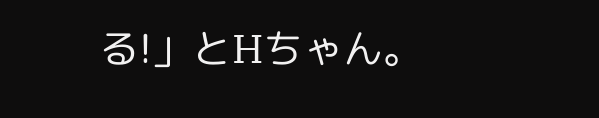る!」とHちゃん。